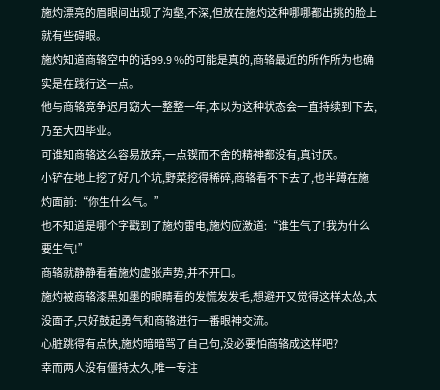施灼漂亮的眉眼间出现了沟壑,不深,但放在施灼这种哪哪都出挑的脸上就有些碍眼。
施灼知道商辂空中的话99.9 %的可能是真的,商辂最近的所作所为也确实是在践行这一点。
他与商辂竞争迟月窈大一整整一年,本以为这种状态会一直持续到下去,乃至大四毕业。
可谁知商辂这么容易放弃,一点锲而不舍的精神都没有,真讨厌。
小铲在地上挖了好几个坑,野菜挖得稀碎,商辂看不下去了,也半蹲在施灼面前:“你生什么气。”
也不知道是哪个字戳到了施灼雷电,施灼应激道:“谁生气了!我为什么要生气!”
商辂就静静看着施灼虚张声势,并不开口。
施灼被商辂漆黑如墨的眼睛看的发慌发发毛,想避开又觉得这样太怂,太没面子,只好鼓起勇气和商辂进行一番眼神交流。
心脏跳得有点快,施灼暗暗骂了自己句,没必要怕商辂成这样吧?
幸而两人没有僵持太久,唯一专注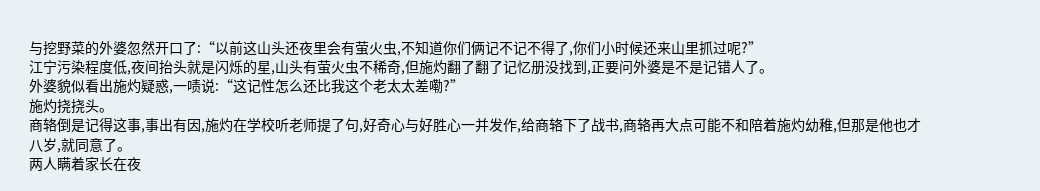与挖野菜的外婆忽然开口了:“以前这山头还夜里会有萤火虫,不知道你们俩记不记不得了,你们小时候还来山里抓过呢?”
江宁污染程度低,夜间抬头就是闪烁的星,山头有萤火虫不稀奇,但施灼翻了翻了记忆册没找到,正要问外婆是不是记错人了。
外婆貌似看出施灼疑惑,一啧说:“这记性怎么还比我这个老太太差嘞?”
施灼挠挠头。
商辂倒是记得这事,事出有因,施灼在学校听老师提了句,好奇心与好胜心一并发作,给商辂下了战书,商辂再大点可能不和陪着施灼幼稚,但那是他也才八岁,就同意了。
两人瞒着家长在夜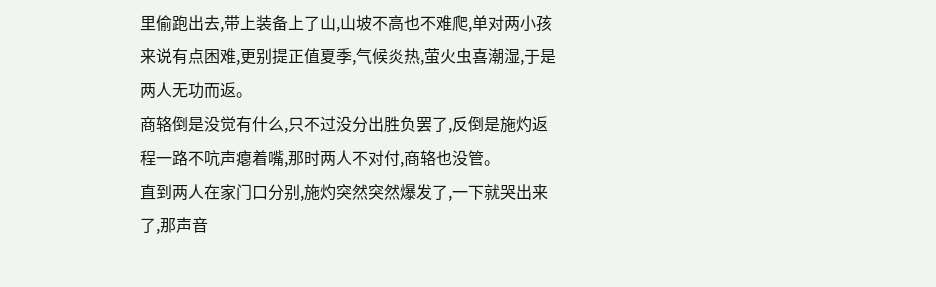里偷跑出去,带上装备上了山,山坡不高也不难爬,单对两小孩来说有点困难,更别提正值夏季,气候炎热,萤火虫喜潮湿,于是两人无功而返。
商辂倒是没觉有什么,只不过没分出胜负罢了,反倒是施灼返程一路不吭声瘪着嘴,那时两人不对付,商辂也没管。
直到两人在家门口分别,施灼突然突然爆发了,一下就哭出来了,那声音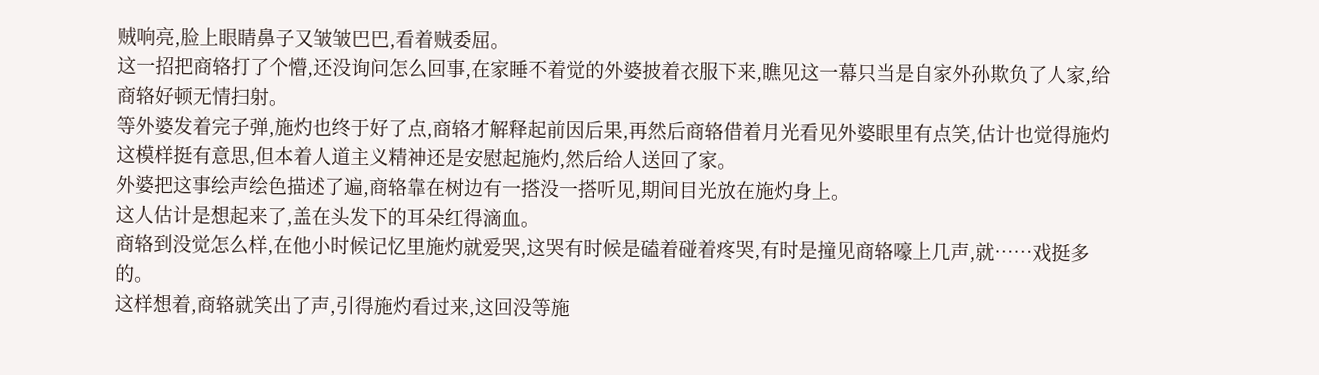贼响亮,脸上眼睛鼻子又皱皱巴巴,看着贼委屈。
这一招把商辂打了个懵,还没询问怎么回事,在家睡不着觉的外婆披着衣服下来,瞧见这一幕只当是自家外孙欺负了人家,给商辂好顿无情扫射。
等外婆发着完子弹,施灼也终于好了点,商辂才解释起前因后果,再然后商辂借着月光看见外婆眼里有点笑,估计也觉得施灼这模样挺有意思,但本着人道主义精神还是安慰起施灼,然后给人送回了家。
外婆把这事绘声绘色描述了遍,商辂靠在树边有一搭没一搭听见,期间目光放在施灼身上。
这人估计是想起来了,盖在头发下的耳朵红得滴血。
商辂到没觉怎么样,在他小时候记忆里施灼就爱哭,这哭有时候是磕着碰着疼哭,有时是撞见商辂嚎上几声,就……戏挺多的。
这样想着,商辂就笑出了声,引得施灼看过来,这回没等施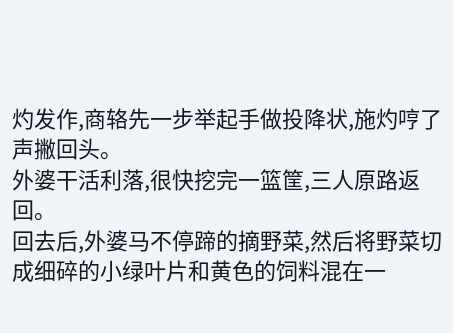灼发作,商辂先一步举起手做投降状,施灼哼了声撇回头。
外婆干活利落,很快挖完一篮筐,三人原路返回。
回去后,外婆马不停蹄的摘野菜,然后将野菜切成细碎的小绿叶片和黄色的饲料混在一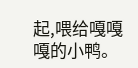起,喂给嘎嘎嘎的小鸭。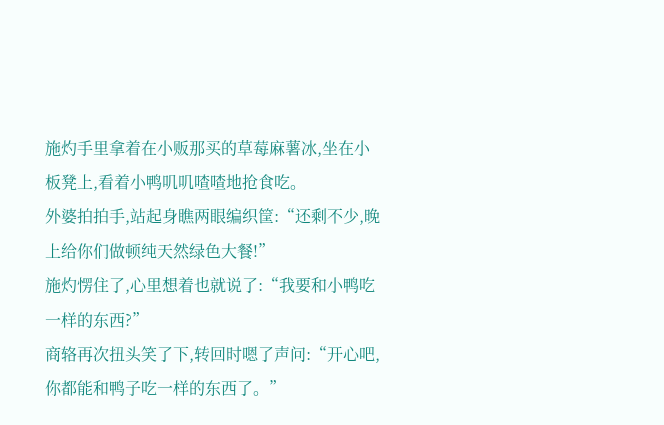施灼手里拿着在小贩那买的草莓麻薯冰,坐在小板凳上,看着小鸭叽叽喳喳地抢食吃。
外婆拍拍手,站起身瞧两眼编织筐:“还剩不少,晚上给你们做顿纯天然绿色大餐!”
施灼愣住了,心里想着也就说了:“我要和小鸭吃一样的东西?”
商辂再次扭头笑了下,转回时嗯了声问:“开心吧,你都能和鸭子吃一样的东西了。”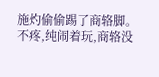施灼偷偷踢了商辂脚。
不疼,纯闹着玩,商辂没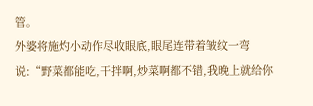管。
外婆将施灼小动作尽收眼底,眼尾连带着皱纹一弯说:“野菜都能吃,干拌啊,炒菜啊都不错,我晚上就给你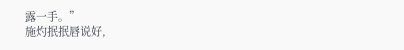露一手。”
施灼抿抿唇说好,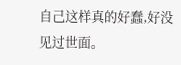自己这样真的好蠢,好没见过世面。